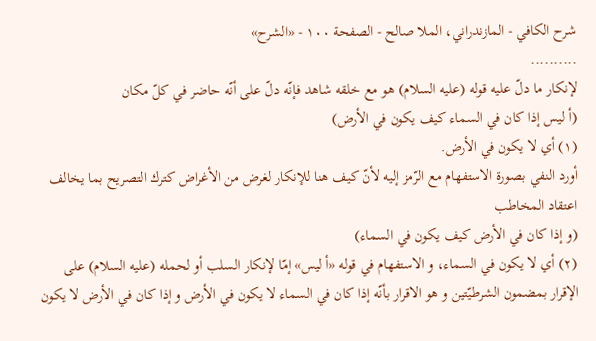شرح الكافي - المازندراني، الملا صالح - الصفحة ١٠٠ - «الشرح»
..........
لإنكار ما دلّ عليه قوله (عليه السلام) هو مع خلقه شاهد فإنّه دلّ على أنّه حاضر في كلّ مكان
(أ ليس إذا كان في السماء كيف يكون في الأرض)
(١) أي لا يكون في الأرض.
أورد النفي بصورة الاستفهام مع الرّمز إليه لأنّ كيف هنا للإنكار لغرض من الأغراض كترك التصريح بما يخالف اعتقاد المخاطب
(و إذا كان في الأرض كيف يكون في السماء)
(٢) أي لا يكون في السماء، و الاستفهام في قوله «أ ليس» إمّا لإنكار السلب أو لحمله (عليه السلام) على الإقرار بمضمون الشرطيّتين و هو الاقرار بأنّه إذا كان في السماء لا يكون في الأرض و إذا كان في الأرض لا يكون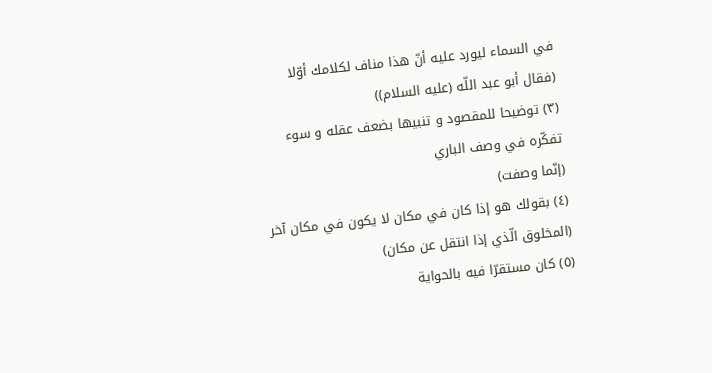في السماء ليورد عليه أنّ هذا مناف لكلامك أوّلا
(فقال أبو عبد اللّه (عليه السلام))
(٣) توضيحا للمقصود و تنبيها بضعف عقله و سوء تفكّره في وصف الباري
(إنّما وصفت)
(٤) بقولك هو إذا كان في مكان لا يكون في مكان آخر
(المخلوق الّذي إذا انتقل عن مكان)
(٥) كان مستقرّا فيه بالحواية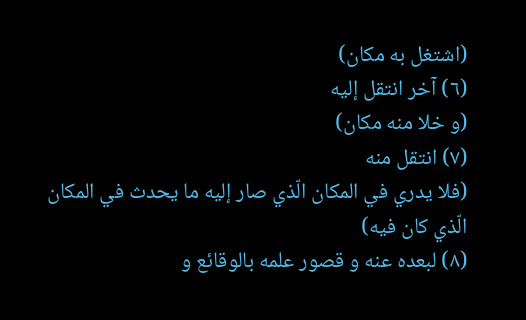(اشتغل به مكان)
(٦) آخر انتقل إليه
(و خلا منه مكان)
(٧) انتقل منه
(فلا يدري في المكان الّذي صار إليه ما يحدث في المكان الّذي كان فيه)
(٨) لبعده عنه و قصور علمه بالوقائع و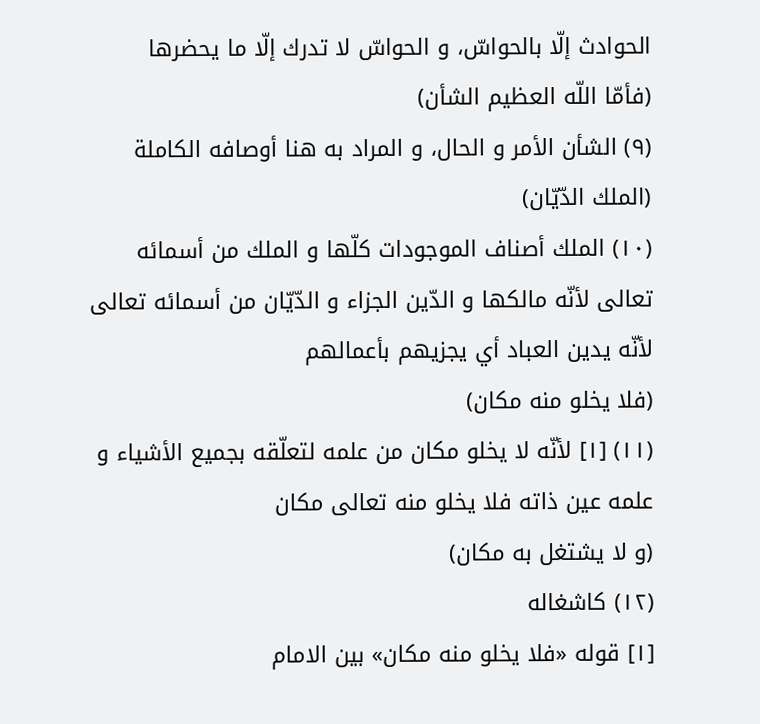الحوادث إلّا بالحواسّ، و الحواسّ لا تدرك إلّا ما يحضرها
(فأمّا اللّه العظيم الشأن)
(٩) الشأن الأمر و الحال، و المراد به هنا أوصافه الكاملة
(الملك الدّيّان)
(١٠) الملك أصناف الموجودات كلّها و الملك من أسمائه تعالى لأنّه مالكها و الدّين الجزاء و الدّيّان من أسمائه تعالى لأنّه يدين العباد أي يجزيهم بأعمالهم
(فلا يخلو منه مكان)
(١١) [١] لأنّه لا يخلو مكان من علمه لتعلّقه بجميع الأشياء و علمه عين ذاته فلا يخلو منه تعالى مكان
(و لا يشتغل به مكان)
(١٢) كاشغاله
[١] قوله «فلا يخلو منه مكان» بين الامام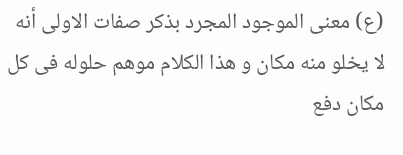(ع) معنى الموجود المجرد بذكر صفات الاولى أنه لا يخلو منه مكان و هذا الكلام موهم حلوله فى كل مكان دفع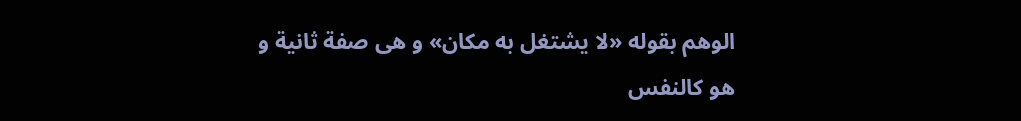الوهم بقوله «لا يشتغل به مكان» و هى صفة ثانية و هو كالنفس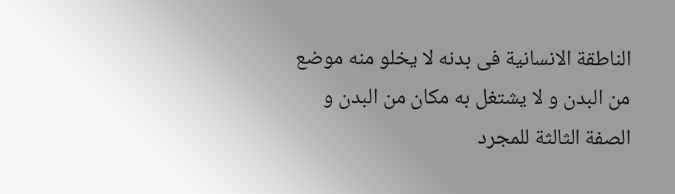الناطقة الانسانية فى بدنه لا يخلو منه موضع من البدن و لا يشتغل به مكان من البدن و الصفة الثالثة للمجرد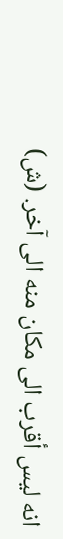انه ليس أقرب الى مكان منه الى آخر. (ش)